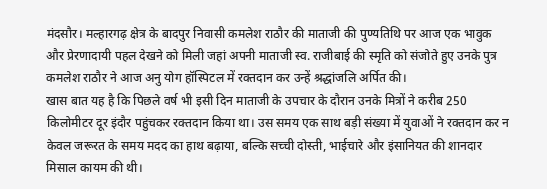मंदसौर। मल्हारगढ़ क्षेत्र के बादपुर निवासी कमलेश राठौर की माताजी की पुण्यतिथि पर आज एक भावुक और प्रेरणादायी पहल देखने को मिली जहां अपनी माताजी स्व. राजीबाई की स्मृति को संजोते हुए उनके पुत्र कमलेश राठौर ने आज अनु योग हॉस्पिटल में रक्तदान कर उन्हें श्रद्धांजलि अर्पित की।
खास बात यह है कि पिछले वर्ष भी इसी दिन माताजी के उपचार के दौरान उनके मित्रों ने करीब 250 किलोमीटर दूर इंदौर पहुंचकर रक्तदान किया था। उस समय एक साथ बड़ी संख्या में युवाओं ने रक्तदान कर न केवल जरूरत के समय मदद का हाथ बढ़ाया, बल्कि सच्ची दोस्ती, भाईचारे और इंसानियत की शानदार मिसाल कायम की थी।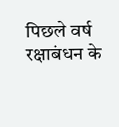पिछले वर्ष रक्षाबंधन के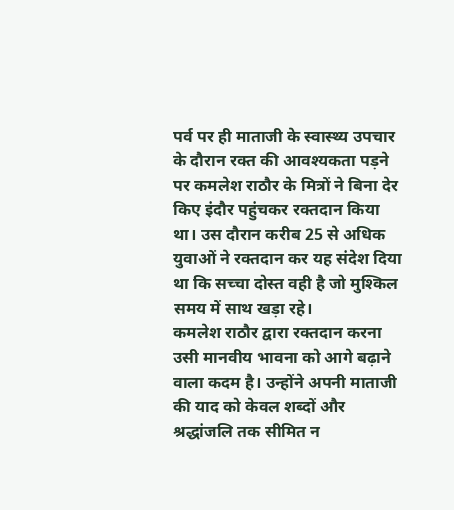पर्व पर ही माताजी के स्वास्थ्य उपचार के दौरान रक्त की आवश्यकता पड़ने पर कमलेश राठौर के मित्रों ने बिना देर किए इंदौर पहुंचकर रक्तदान किया था। उस दौरान करीब 25 से अधिक युवाओं ने रक्तदान कर यह संदेश दिया था कि सच्चा दोस्त वही है जो मुश्किल समय में साथ खड़ा रहे।
कमलेश राठौर द्वारा रक्तदान करना उसी मानवीय भावना को आगे बढ़ाने वाला कदम है। उन्होंने अपनी माताजी की याद को केवल शब्दों और श्रद्धांजलि तक सीमित न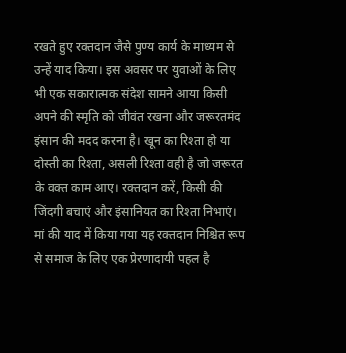रखते हुए रक्तदान जैसे पुण्य कार्य के माध्यम से उन्हें याद किया। इस अवसर पर युवाओं के लिए भी एक सकारात्मक संदेश सामने आया किसी अपने की स्मृति को जीवंत रखना और जरूरतमंद इंसान की मदद करना है। खून का रिश्ता हो या दोस्ती का रिश्ता, असली रिश्ता वही है जो जरूरत के वक्त काम आए। रक्तदान करें, किसी की जिंदगी बचाएं और इंसानियत का रिश्ता निभाएं।
मां की याद में किया गया यह रक्तदान निश्चित रूप से समाज के लिए एक प्रेरणादायी पहल है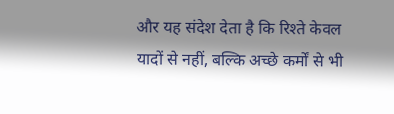और यह संदेश देता है कि रिश्ते केवल यादों से नहीं, बल्कि अच्छे कर्मों से भी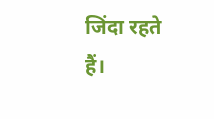जिंदा रहते हैं।